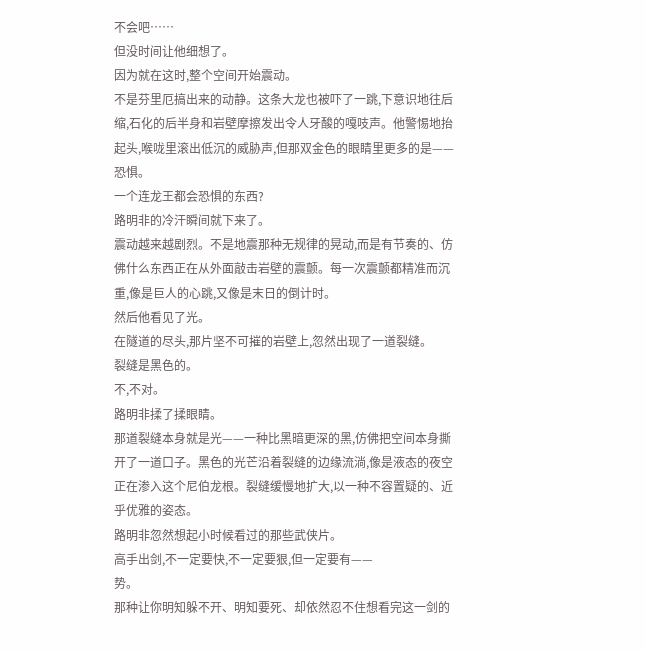不会吧……
但没时间让他细想了。
因为就在这时,整个空间开始震动。
不是芬里厄搞出来的动静。这条大龙也被吓了一跳,下意识地往后缩,石化的后半身和岩壁摩擦发出令人牙酸的嘎吱声。他警惕地抬起头,喉咙里滚出低沉的威胁声,但那双金色的眼睛里更多的是——恐惧。
一个连龙王都会恐惧的东西?
路明非的冷汗瞬间就下来了。
震动越来越剧烈。不是地震那种无规律的晃动,而是有节奏的、仿佛什么东西正在从外面敲击岩壁的震颤。每一次震颤都精准而沉重,像是巨人的心跳,又像是末日的倒计时。
然后他看见了光。
在隧道的尽头,那片坚不可摧的岩壁上,忽然出现了一道裂缝。
裂缝是黑色的。
不,不对。
路明非揉了揉眼睛。
那道裂缝本身就是光——一种比黑暗更深的黑,仿佛把空间本身撕开了一道口子。黑色的光芒沿着裂缝的边缘流淌,像是液态的夜空正在渗入这个尼伯龙根。裂缝缓慢地扩大,以一种不容置疑的、近乎优雅的姿态。
路明非忽然想起小时候看过的那些武侠片。
高手出剑,不一定要快,不一定要狠,但一定要有——
势。
那种让你明知躲不开、明知要死、却依然忍不住想看完这一剑的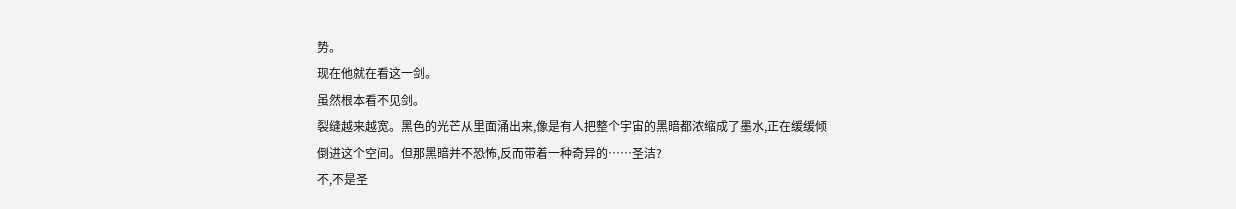势。
现在他就在看这一剑。
虽然根本看不见剑。
裂缝越来越宽。黑色的光芒从里面涌出来,像是有人把整个宇宙的黑暗都浓缩成了墨水,正在缓缓倾倒进这个空间。但那黑暗并不恐怖,反而带着一种奇异的……圣洁?
不,不是圣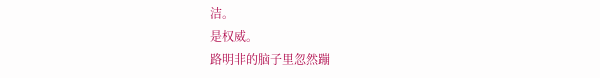洁。
是权威。
路明非的脑子里忽然蹦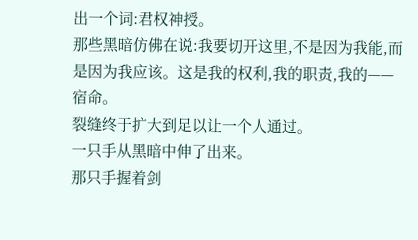出一个词:君权神授。
那些黑暗仿佛在说:我要切开这里,不是因为我能,而是因为我应该。这是我的权利,我的职责,我的——
宿命。
裂缝终于扩大到足以让一个人通过。
一只手从黑暗中伸了出来。
那只手握着剑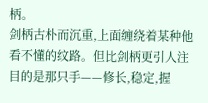柄。
剑柄古朴而沉重,上面缠绕着某种他看不懂的纹路。但比剑柄更引人注目的是那只手——修长,稳定,握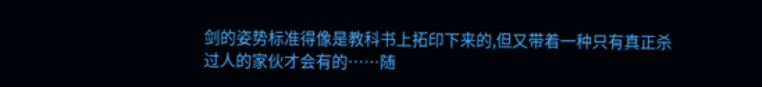剑的姿势标准得像是教科书上拓印下来的,但又带着一种只有真正杀过人的家伙才会有的……随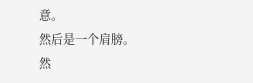意。
然后是一个肩膀。
然